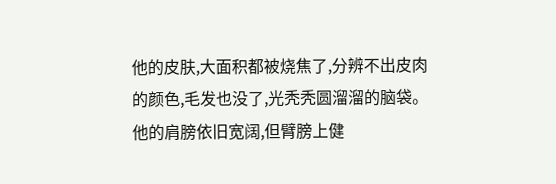他的皮肤,大面积都被烧焦了,分辨不出皮肉的颜色,毛发也没了,光秃秃圆溜溜的脑袋。
他的肩膀依旧宽阔,但臂膀上健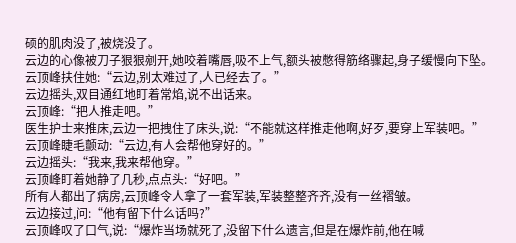硕的肌肉没了,被烧没了。
云边的心像被刀子狠狠剜开,她咬着嘴唇,吸不上气,额头被憋得筋络骤起,身子缓慢向下坠。
云顶峰扶住她:“云边,别太难过了,人已经去了。”
云边摇头,双目通红地盯着常焰,说不出话来。
云顶峰:“把人推走吧。”
医生护士来推床,云边一把拽住了床头,说:“不能就这样推走他啊,好歹,要穿上军装吧。”
云顶峰睫毛颤动:“云边,有人会帮他穿好的。”
云边摇头:“我来,我来帮他穿。”
云顶峰盯着她静了几秒,点点头:“好吧。”
所有人都出了病房,云顶峰令人拿了一套军装,军装整整齐齐,没有一丝褶皱。
云边接过,问:“他有留下什么话吗?”
云顶峰叹了口气,说:“爆炸当场就死了,没留下什么遗言,但是在爆炸前,他在喊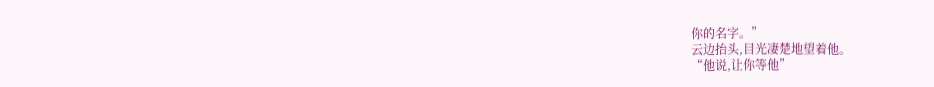你的名字。”
云边抬头,目光凄楚地望着他。
“他说,让你等他”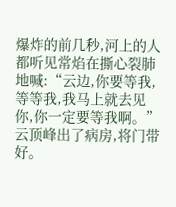爆炸的前几秒,河上的人都听见常焰在撕心裂肺地喊:“云边,你要等我,等等我,我马上就去见你,你一定要等我啊。”
云顶峰出了病房,将门带好。